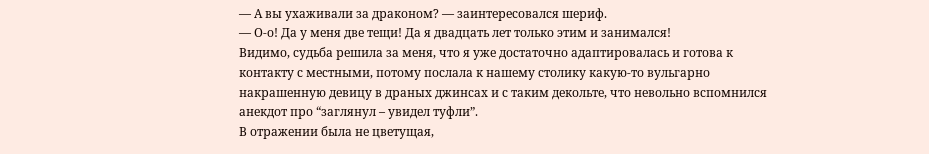— А вы ухаживали за драконом? — заинтересовался шериф.
— О-о! Да у меня две тещи! Да я двадцать лет только этим и занимался!
Видимо, судьба решила за меня, что я уже достаточно адаптировалась и готова к контакту с местными, потому послала к нашему столику какую-то вульгарно накрашенную девицу в драных джинсах и с таким декольте, что невольно вспомнился анекдот про “заглянул – увидел туфли”.
В отражении была не цветущая,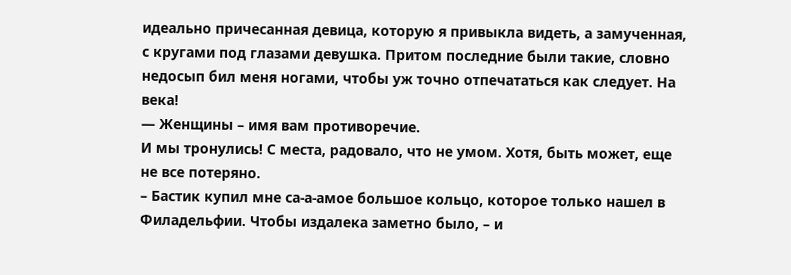идеально причесанная девица, которую я привыкла видеть, а замученная, с кругами под глазами девушка. Притом последние были такие, словно недосып бил меня ногами, чтобы уж точно отпечататься как следует. На века!
— Женщины – имя вам противоречие.
И мы тронулись! С места, радовало, что не умом. Хотя, быть может, еще не все потеряно.
– Бастик купил мне са-а-амое большое кольцо, которое только нашел в Филадельфии. Чтобы издалека заметно было, – и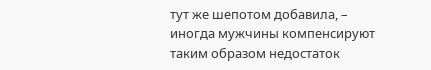тут же шепотом добавила, – иногда мужчины компенсируют таким образом недостаток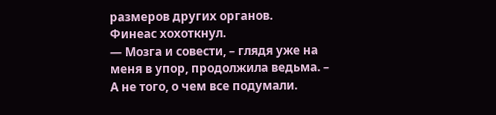размеров других органов.
Финеас хохоткнул.
— Мозга и совести, – глядя уже на меня в упор, продолжила ведьма. – А не того, о чем все подумали.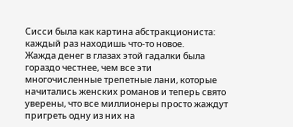Сисси была как картина абстракциониста: каждый раз находишь что-то новое.
Жажда денег в глазах этой гадалки была гораздо честнее, чем все эти многочисленные трепетные лани, которые начитались женских романов и теперь свято уверены, что все миллионеры просто жаждут пригреть одну из них на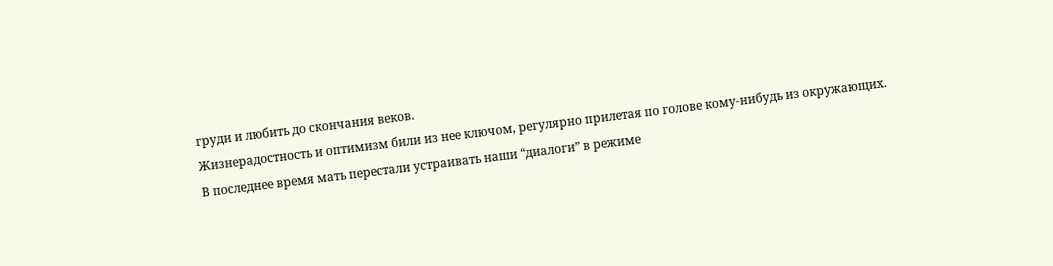груди и любить до скончания веков.
Жизнерадостность и оптимизм били из нее ключом, регулярно прилетая по голове кому-нибудь из окружающих.
В последнее время мать перестали устраивать наши “диалоги” в режиме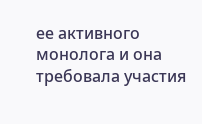ее активного монолога и она требовала участия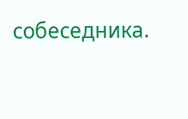собеседника.